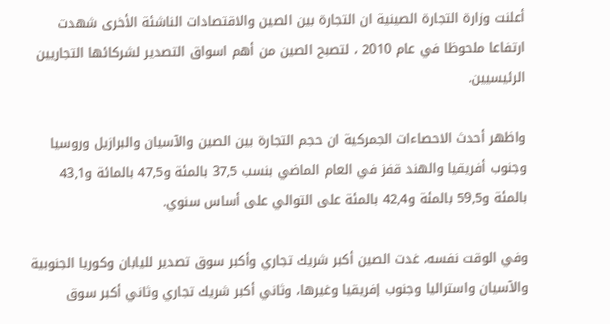أعلنت وزارة التجارة الصينية ان التجارة بين الصين والاقتصادات الناشئة الأخرى شهدت ارتفاعا ملحوظا في عام 2010 ، لتصبح الصين من أهم اسواق التصدير لشركائها التجاريين الرئيسيين.

واظهر أحدث الاحصاءات الجمركية ان حجم التجارة بين الصين والآسيان والبرازيل وروسيا وجنوب أفريقيا والهند قفز في العام الماضي بنسب 37,5 بالمئة و47,5 بالمائة و43,1 بالمئة و59,5 بالمئة و42,4 بالمئة على التوالي على أساس سنوي.

وفي الوقت نفسه، غدت الصين أكبر شريك تجاري وأكبر سوق تصدير لليابان وكوريا الجنوبية والآسيان واستراليا وجنوب إفريقيا وغيرها، وثاني أكبر شريك تجاري وثاني أكبر سوق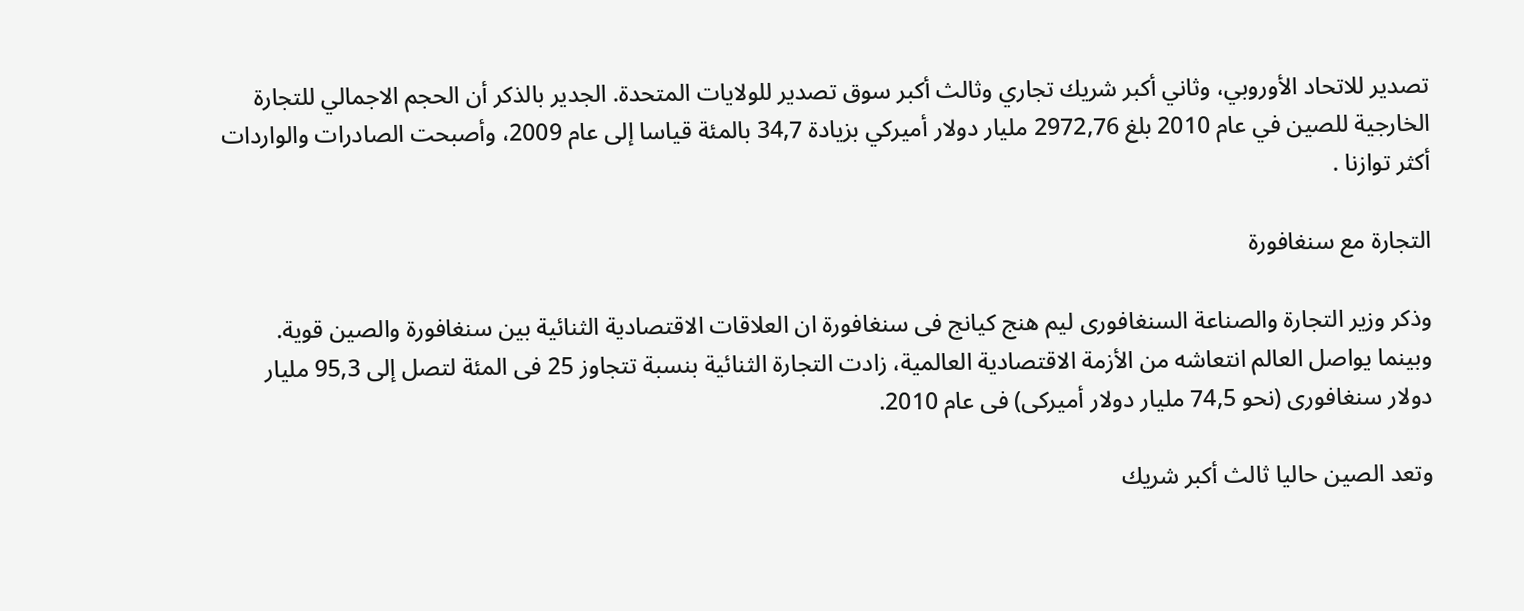تصدير للاتحاد الأوروبي، وثاني أكبر شريك تجاري وثالث أكبر سوق تصدير للولايات المتحدة. الجدير بالذكر أن الحجم الاجمالي للتجارة الخارجية للصين في عام 2010 بلغ 2972,76 مليار دولار أميركي بزيادة 34,7 بالمئة قياسا إلى عام 2009، وأصبحت الصادرات والواردات أكثر توازنا .

التجارة مع سنغافورة

وذكر وزير التجارة والصناعة السنغافورى ليم هنج كيانج فى سنغافورة ان العلاقات الاقتصادية الثنائية بين سنغافورة والصين قوية. وبينما يواصل العالم انتعاشه من الأزمة الاقتصادية العالمية، زادت التجارة الثنائية بنسبة تتجاوز 25 فى المئة لتصل إلى 95,3 مليار دولار سنغافورى (نحو 74,5 مليار دولار أميركى) فى عام 2010.

وتعد الصين حاليا ثالث أكبر شريك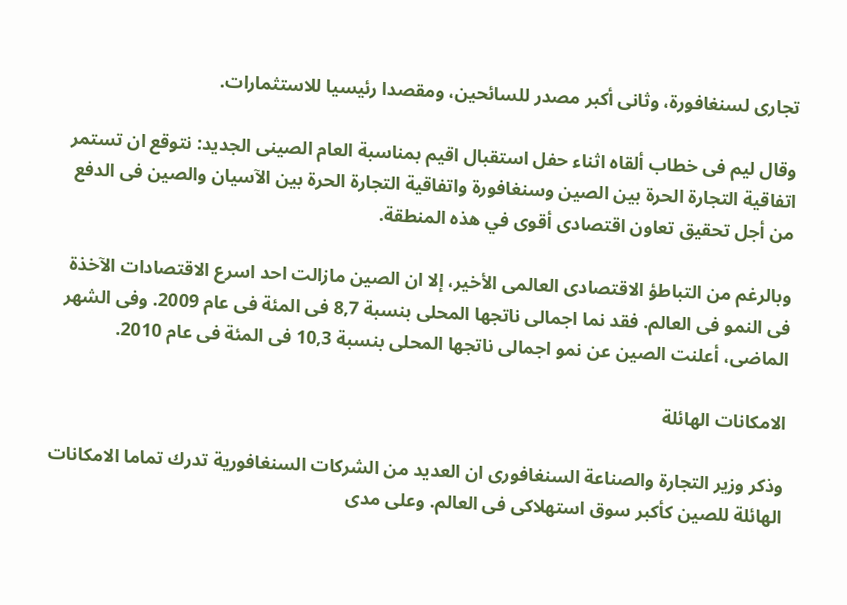تجارى لسنغافورة، وثانى أكبر مصدر للسائحين، ومقصدا رئيسيا للاستثمارات.

وقال ليم فى خطاب ألقاه اثناء حفل استقبال اقيم بمناسبة العام الصينى الجديد: نتوقع ان تستمر اتفاقية التجارة الحرة بين الصين وسنغافورة واتفاقية التجارة الحرة بين الآسيان والصين فى الدفع من أجل تحقيق تعاون اقتصادى أقوى في هذه المنطقة.

وبالرغم من التباطؤ الاقتصادى العالمى الأخير، إلا ان الصين مازالت احد اسرع الاقتصادات الآخذة فى النمو فى العالم. فقد نما اجمالى ناتجها المحلى بنسبة 8,7 فى المئة فى عام 2009. وفى الشهر الماضى، أعلنت الصين عن نمو اجمالى ناتجها المحلى بنسبة 10,3 فى المئة فى عام 2010.

الامكانات الهائلة

وذكر وزير التجارة والصناعة السنغافورى ان العديد من الشركات السنغافورية تدرك تماما الامكانات الهائلة للصين كأكبر سوق استهلاكى فى العالم. وعلى مدى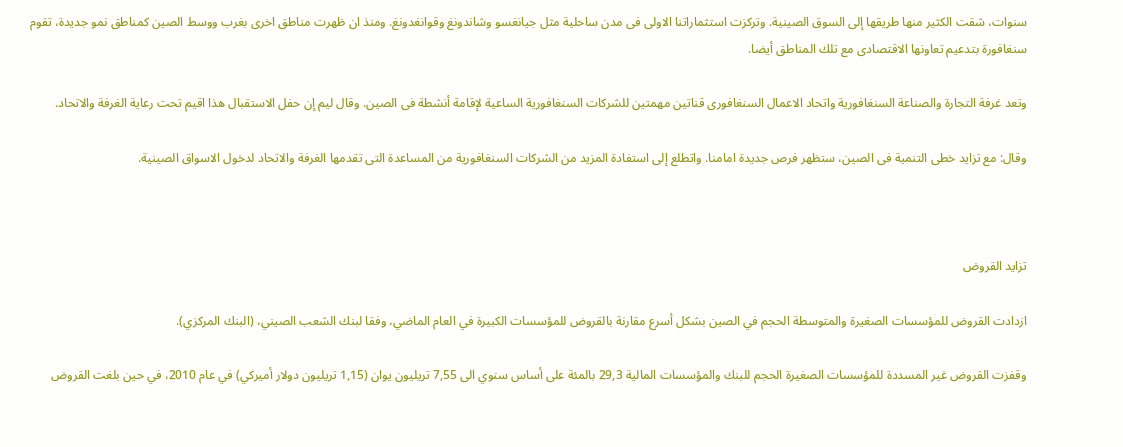سنوات، شقت الكثير منها طريقها إلى السوق الصينية. وتركزت استثماراتنا الاولى فى مدن ساحلية مثل جيانغسو وشاندونغ وقوانغدونغ. ومنذ ان ظهرت مناطق اخرى بغرب ووسط الصين كمناطق نمو جديدة، تقوم سنغافورة بتدعيم تعاونها الاقتصادى مع تلك المناطق أيضا.

وتعد غرفة التجارة والصناعة السنغافورية واتحاد الاعمال السنغافورى قناتين مهمتين للشركات السنغافورية الساعية لإقامة أنشطة فى الصين. وقال ليم إن حفل الاستقبال هذا اقيم تحت رعاية الغرفة والاتحاد.

وقال: مع تزايد خطى التنمية فى الصين، ستظهر فرص جديدة امامنا. واتطلع إلى استفادة المزيد من الشركات السنغافورية من المساعدة التى تقدمها الغرفة والاتحاد لدخول الاسواق الصينية.



تزايد القروض

ازدادت القروض للمؤسسات الصغيرة والمتوسطة الحجم في الصين بشكل أسرع مقارنة بالقروض للمؤسسات الكبيرة في العام الماضي، وفقا لبنك الشعب الصيني، (البنك المركزي).

وقفزت القروض غير المسددة للمؤسسات الصغيرة الحجم للبنك والمؤسسات المالية 29,3 بالمئة على أساس سنوي الى 7,55 تريليون يوان (1,15 تريليون دولار أميركي) في عام 2010، في حين بلغت القروض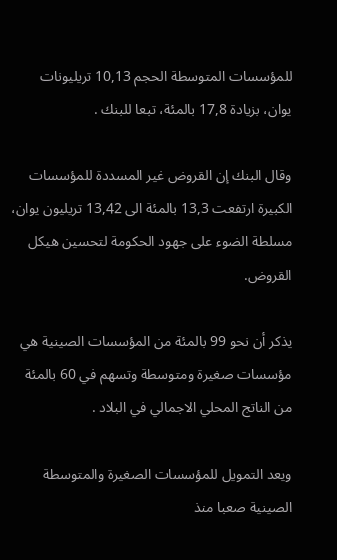للمؤسسات المتوسطة الحجم 10,13 تريليونات يوان، بزيادة 17,8 بالمئة، تبعا للبنك .

وقال البنك إن القروض غير المسددة للمؤسسات الكبيرة ارتفعت 13,3 بالمئة الى 13,42 تريليون يوان، مسلطة الضوء على جهود الحكومة لتحسين هيكل القروض.

يذكر أن نحو 99 بالمئة من المؤسسات الصينية هي مؤسسات صغيرة ومتوسطة وتسهم في 60 بالمئة من الناتج المحلي الاجمالي في البلاد .

ويعد التمويل للمؤسسات الصغيرة والمتوسطة الصينية صعبا منذ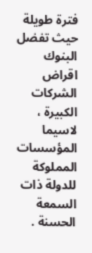فترة طويلة حيث تفضل البنوك اقراض الشركات الكبيرة ، لاسيما المؤسسات المملوكة للدولة ذات السمعة الحسنة .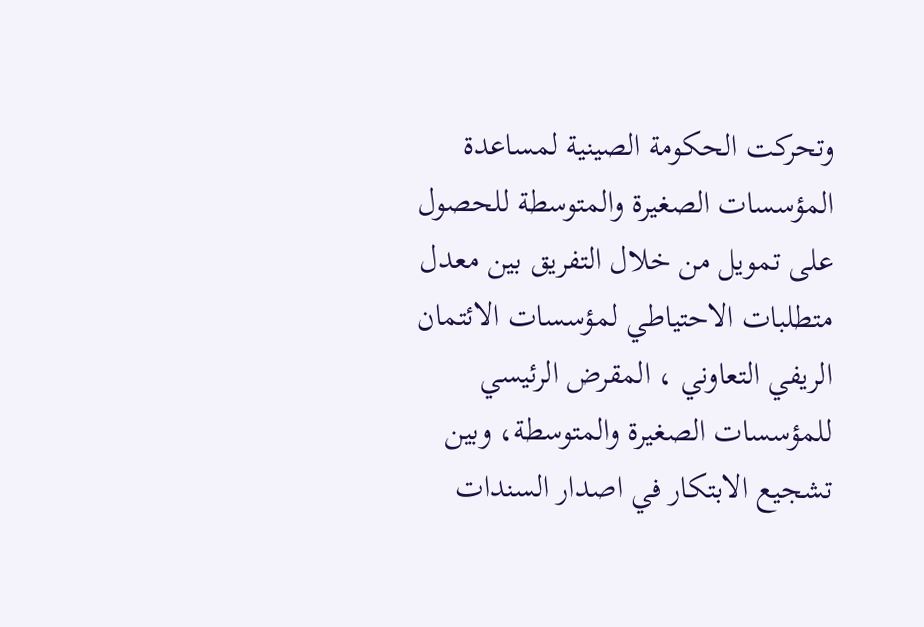وتحركت الحكومة الصينية لمساعدة المؤسسات الصغيرة والمتوسطة للحصول على تمويل من خلال التفريق بين معدل متطلبات الاحتياطي لمؤسسات الائتمان الريفي التعاوني ، المقرض الرئيسي للمؤسسات الصغيرة والمتوسطة، وبين تشجيع الابتكار في اصدار السندات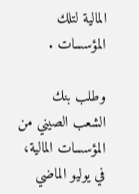المالية لتلك المؤسسات .

وطلب بنك الشعب الصيني من المؤسسات المالية، في يوليو الماضي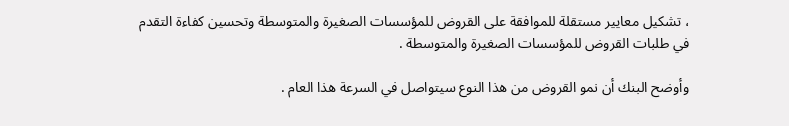، تشكيل معايير مستقلة للموافقة على القروض للمؤسسات الصغيرة والمتوسطة وتحسين كفاءة التقدم في طلبات القروض للمؤسسات الصغيرة والمتوسطة .

وأوضح البنك أن نمو القروض من هذا النوع سيتواصل في السرعة هذا العام .